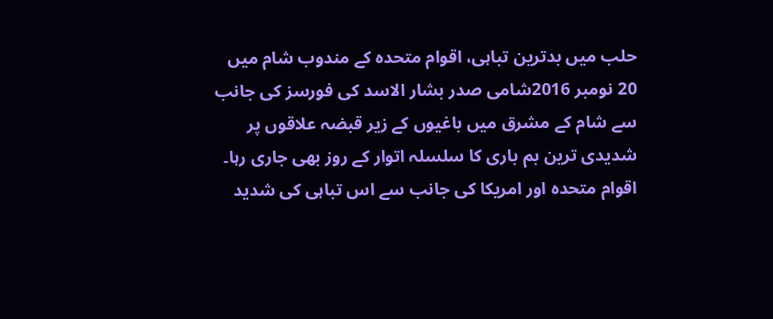حلب میں بدترین تباہی، اقوام متحدہ کے مندوب شام میں
20 نومبر 2016شامی صدر بشار الاسد کی فورسز کی جانب سے شام کے مشرق میں باغیوں کے زیر قبضہ علاقوں پر شدیدی ترین بم باری کا سلسلہ اتوار کے روز بھی جاری رہا۔ اقوام متحدہ اور امریکا کی جانب سے اس تباہی کی شدید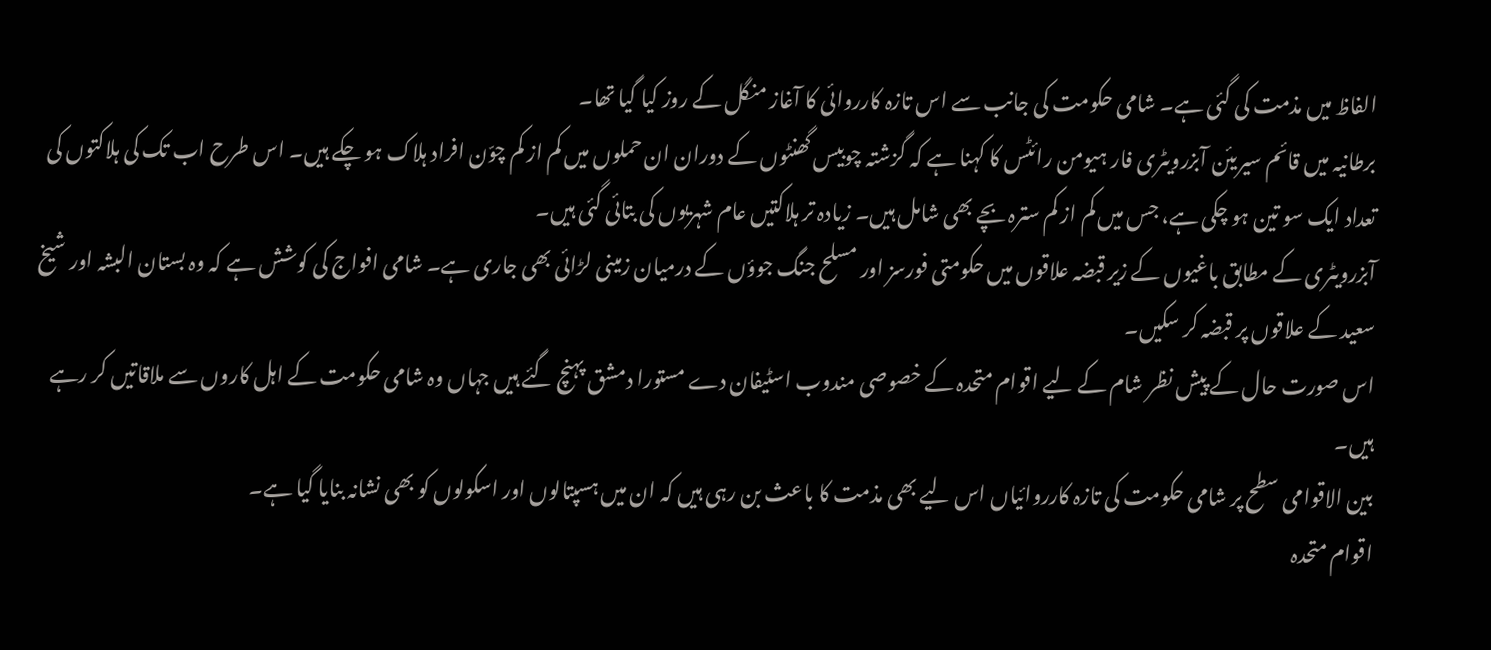الفاظ میں مذمت کی گئی ہے۔ شامی حکومت کی جانب سے اس تازہ کارروائی کا آغاز منگل کے روز کیا گیا تھا۔
برطانیہ میں قائم سیریئن آبزرویٹری فار ہیومن رائٹس کا کہنا ہے کہ گزشتہ چوبیس گھنٹوں کے دوران ان حملوں میں کم از کم چوّن افراد ہلاک ہو چکے ہیں۔ اس طرح اب تک کی ہلاکتوں کی تعداد ایک سو تین ہو چکی ہے، جس میں کم از کم سترہ بچے بھی شامل ہیں۔ زیادہ تر ہلاکتیں عام شہریوں کی بتائی گئی ہیں۔
آبزرویٹری کے مطابق باغیوں کے زیر قبضہ علاقوں میں حکومتی فورسز اور مسلح جنگ جوؤں کے درمیان زمینی لڑائی بھی جاری ہے۔ شامی افواج کی کوشش ہے کہ وہ بستان البشہ اور شیخ سعید کے علاقوں پر قبضہ کر سکیں۔
اس صورت حال کے پیش نظر شام کے لیے اقوام متحدہ کے خصوصی مندوب اسٹیفان دے مستورا دمشق پہنچ گئے ہیں جہاں وہ شامی حکومت کے اہل کاروں سے ملاقاتیں کر رہے ہیں۔
بین الاقوامی سطح پر شامی حکومت کی تازہ کارروائیاں اس لیے بھی مذمت کا باعث بن رہی ہیں کہ ان میں ہسپتالوں اور اسکولوں کو بھی نشانہ بنایا گیا ہے۔
اقوام متحدہ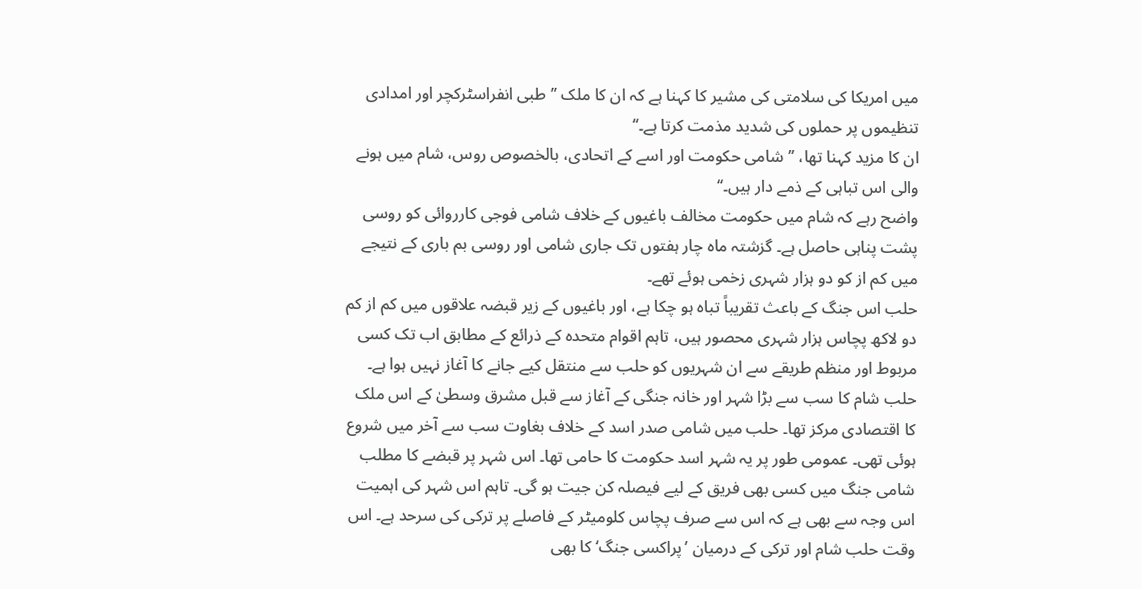میں امریکا کی سلامتی کی مشیر کا کہنا ہے کہ ان کا ملک ’’طبی انفراسٹرکچر اور امدادی تنظیموں پر حملوں کی شدید مذمت کرتا ہے۔‘‘
ان کا مزید کہنا تھا، ’’شامی حکومت اور اسے کے اتحادی، بالخصوص روس، شام میں ہونے والی اس تباہی کے ذمے دار ہیں۔‘‘
واضح رہے کہ شام میں حکومت مخالف باغیوں کے خلاف شامی فوجی کارروائی کو روسی پشت پناہی حاصل ہے۔ گزشتہ ماہ چار ہفتوں تک جاری شامی اور روسی بم باری کے نتیجے میں کم از کو دو ہزار شہری زخمی ہوئے تھے۔
حلب اس جنگ کے باعث تقریباً تباہ ہو چکا ہے، اور باغیوں کے زیر قبضہ علاقوں میں کم از کم دو لاکھ پچاس ہزار شہری محصور ہیں، تاہم اقوام متحدہ کے ذرائع کے مطابق اب تک کسی مربوط اور منظم طریقے سے ان شہریوں کو حلب سے منتقل کیے جانے کا آغاز نہیں ہوا ہے۔
حلب شام کا سب سے بڑا شہر اور خانہ جنگی کے آغاز سے قبل مشرق وسطیٰ کے اس ملک کا اقتصادی مرکز تھا۔ حلب میں شامی صدر اسد کے خلاف بغاوت سب سے آخر میں شروع ہوئی تھی۔ عمومی طور پر یہ شہر اسد حکومت کا حامی تھا۔ اس شہر پر قبضے کا مطلب شامی جنگ میں کسی بھی فریق کے لیے فیصلہ کن جیت ہو گی۔ تاہم اس شہر کی اہمیت اس وجہ سے بھی ہے کہ اس سے صرف پچاس کلومیٹر کے فاصلے پر ترکی کی سرحد ہے۔ اس وقت حلب شام اور ترکی کے درمیان ’پراکسی جنگ‘ کا بھی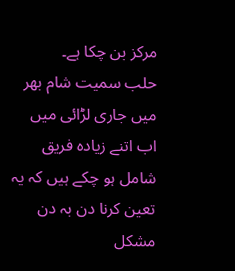مرکز بن چکا ہے۔
حلب سمیت شام بھر میں جاری لڑائی میں اب اتنے زیادہ فریق شامل ہو چکے ہیں کہ یہ تعین کرنا دن بہ دن مشکل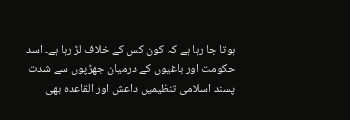ہوتا جا رہا ہے کہ کون کس کے خلاف لڑ رہا ہے۔ اسد حکومت اور باغیوں کے درمیان جھڑپوں سے شدت پسند اسلامی تنظیمیں داعش اور القاعدہ بھی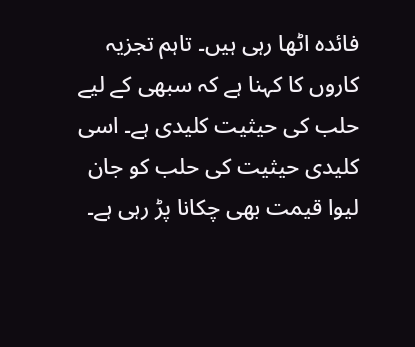فائدہ اٹھا رہی ہیں۔ تاہم تجزیہ کاروں کا کہنا ہے کہ سبھی کے لیے حلب کی حیثیت کلیدی ہے۔ اسی کلیدی حیثیت کی حلب کو جان لیوا قیمت بھی چکانا پڑ رہی ہے۔